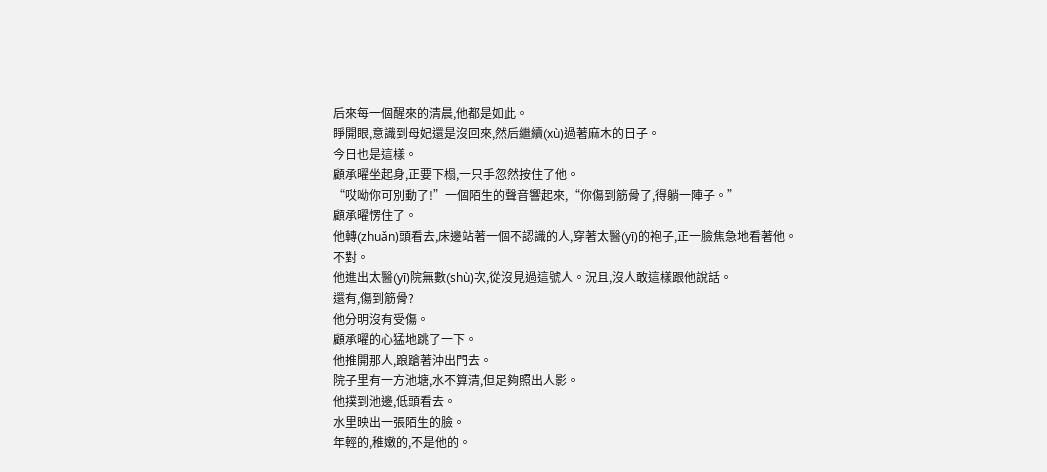后來每一個醒來的清晨,他都是如此。
睜開眼,意識到母妃還是沒回來,然后繼續(xù)過著麻木的日子。
今日也是這樣。
顧承曜坐起身,正要下榻,一只手忽然按住了他。
“哎呦你可別動了!”一個陌生的聲音響起來,“你傷到筋骨了,得躺一陣子。”
顧承曜愣住了。
他轉(zhuǎn)頭看去,床邊站著一個不認識的人,穿著太醫(yī)的袍子,正一臉焦急地看著他。
不對。
他進出太醫(yī)院無數(shù)次,從沒見過這號人。況且,沒人敢這樣跟他說話。
還有,傷到筋骨?
他分明沒有受傷。
顧承曜的心猛地跳了一下。
他推開那人,踉蹌著沖出門去。
院子里有一方池塘,水不算清,但足夠照出人影。
他撲到池邊,低頭看去。
水里映出一張陌生的臉。
年輕的,稚嫩的,不是他的。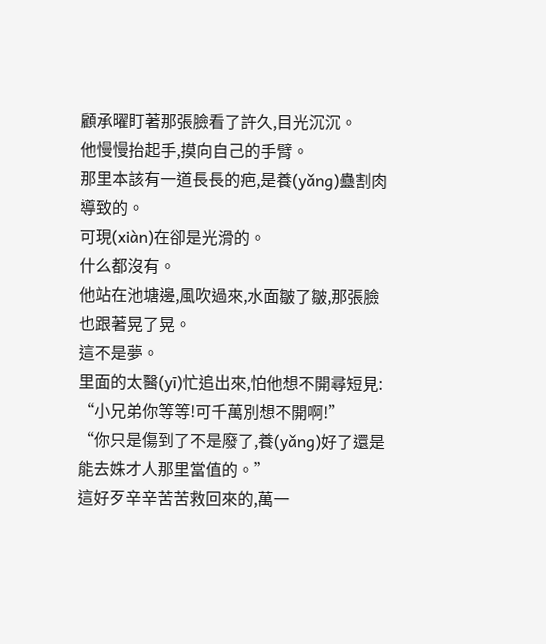顧承曜盯著那張臉看了許久,目光沉沉。
他慢慢抬起手,摸向自己的手臂。
那里本該有一道長長的疤,是養(yǎng)蠱割肉導致的。
可現(xiàn)在卻是光滑的。
什么都沒有。
他站在池塘邊,風吹過來,水面皺了皺,那張臉也跟著晃了晃。
這不是夢。
里面的太醫(yī)忙追出來,怕他想不開尋短見:
“小兄弟你等等!可千萬別想不開啊!”
“你只是傷到了不是廢了,養(yǎng)好了還是能去姝才人那里當值的。”
這好歹辛辛苦苦救回來的,萬一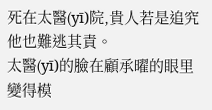死在太醫(yī)院,貴人若是追究他也難逃其責。
太醫(yī)的臉在顧承曜的眼里變得模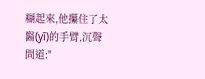糊起來,他攥住了太醫(yī)的手臂,沉聲問道:"